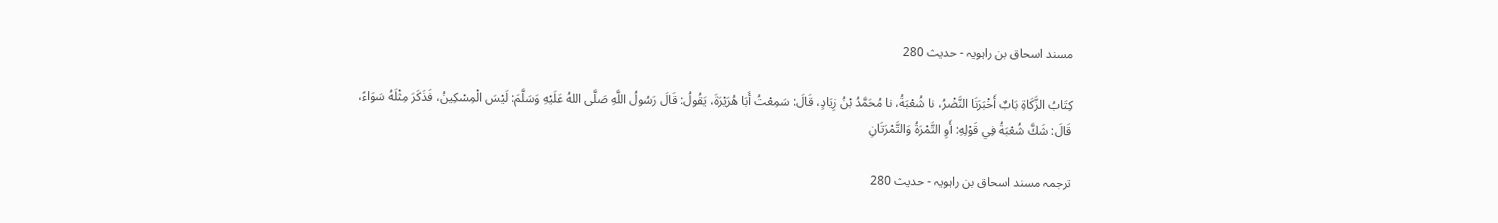مسند اسحاق بن راہویہ - حدیث 280

كِتَابُ الزَّكَاةِ بَابٌ أَخْبَرَنَا النَّضْرُ، نا شُعْبَةُ، نا مُحَمَّدُ بْنُ زِيَادٍ، قَالَ: سَمِعْتُ أَبَا هُرَيْرَةَ، يَقُولُ: قَالَ رَسُولُ اللَّهِ صَلَّى اللهُ عَلَيْهِ وَسَلَّمَ: لَيْسَ الْمِسْكِينُ، فَذَكَرَ مِثْلَهُ سَوَاءً، قَالَ: شَكَّ شُعْبَةُ فِي قَوْلِهِ: أَوِ التَّمْرَةُ وَالتَّمْرَتَانِ

ترجمہ مسند اسحاق بن راہویہ - حدیث 280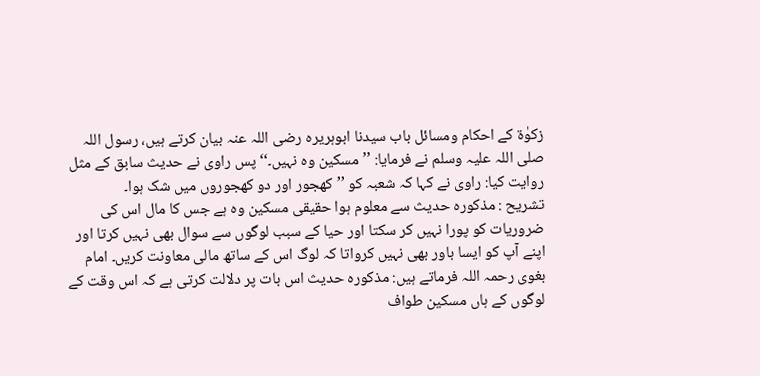زکوٰۃ کے احکام ومسائل باب سیدنا ابوہریرہ رضی اللہ عنہ بیان کرتے ہیں، رسول اللہ صلی اللہ علیہ وسلم نے فرمایا: ’’مسکین وہ نہیں۔‘‘ پس راوی نے حدیث سابق کے مثل روایت کیا: راوی نے کہا کہ شعبہ کو ’’کھجور اور دو کھجوروں میں شک ہوا۔
تشریح : مذکورہ حدیث سے معلوم ہوا حقیقی مسکین وہ ہے جس کا مال اس کی ضروریات کو پورا نہیں کر سکتا اور حیا کے سبب لوگوں سے سوال بھی نہیں کرتا اور اپنے آپ کو ایسا باور بھی نہیں کرواتا کہ لوگ اس کے ساتھ مالی معاونت کریں۔ امام بغوی رحمہ اللہ فرماتے ہیں: مذکورہ حدیث اس بات پر دلالت کرتی ہے کہ اس وقت کے لوگوں کے ہاں مسکین طواف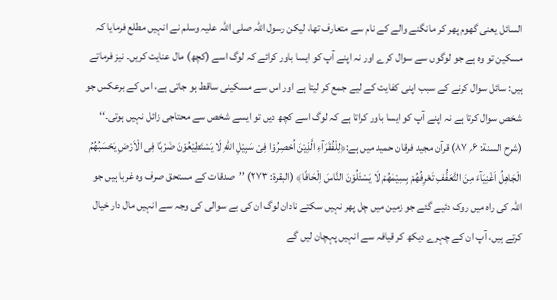السائل یعنی گھوم پھر کر مانگنے والے کے نام سے متعارف تھا، لیکن رسول اللہ صلی اللہ علیہ وسلم نے انہیں مطلع فرمایا کہ مسکین تو وہ ہے جو لوگوں سے سوال کرے اور نہ اپنے آپ کو ایسا باور کرائے کہ لوگ اسے (کچھ) مال عنایت کریں۔ نیز فرماتے ہیں: سائل سوال کرنے کے سبب اپنی کفایت کے لیے جمع کر لیتا ہے اور اس سے مسکینی ساقط ہو جاتی ہے، اس کے برعکس جو شخص سوال کرتا ہے نہ اپنے آپ کو ایسا باور کراتا ہے کہ لوگ اسے کچھ دیں تو ایسے شخص سے محتاجی زائل نہیں ہوتی۔‘‘ (شرح السنة: ۶؍ ۸۷) قرآن مجید فرقان حمید میں ہے:﴿لِلْفُقَرَآءِ الَّذِیْنَ اُحْصِرُوْا فِیْ سَبِیْلِ اللّٰهِ لَا یَسْتَطِیْعُوْنَ ضَرْبًا فِی الْاَرْضِ یَحْسَبُهُمُ الْجَاهِلُ اَغْنِیَآءَ مِنَ التَّعَفُّفِ تَعْرِفُهُمْ بِسِیْمٰهُمْ لَا یَسْئَلُوْنَ النَّاسَ اِلْحَافًا﴾ (البقرۃ: ۲۷۳) ’’صدقات کے مستحق صرف وہ غربا ہیں جو اللہ کی راہ میں روک دئیے گئے جو زمین میں چل پھر نہیں سکتے نادان لوگ ان کی بے سوالی کی وجہ سے انہیں مال دار خیال کرتے ہیں، آپ ان کے چہرے دیکھ کر قیافہ سے انہیں پہچان لیں گے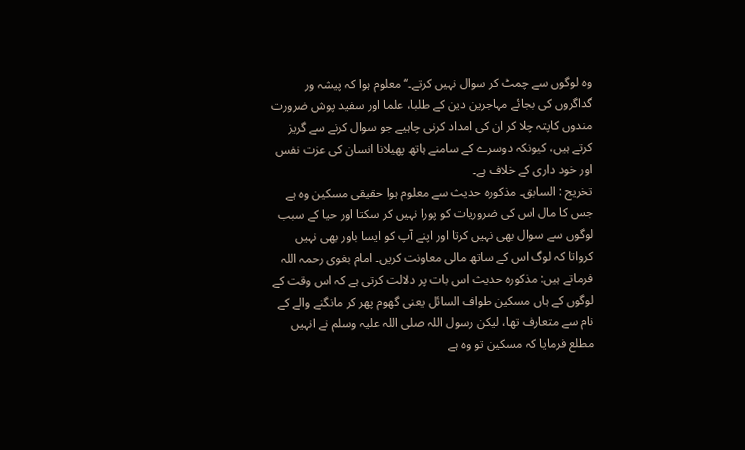وہ لوگوں سے چمٹ کر سوال نہیں کرتے۔‘‘ معلوم ہوا کہ پیشہ ور گداگروں کی بجائے مہاجرین دین کے طلبا، علما اور سفید پوش ضرورت مندوں کاپتہ چلا کر ان کی امداد کرنی چاہیے جو سوال کرنے سے گریز کرتے ہیں، کیونکہ دوسرے کے سامنے ہاتھ پھیلانا انسان کی عزت نفس اور خود داری کے خلاف ہے۔
تخریج : السابق۔ مذکورہ حدیث سے معلوم ہوا حقیقی مسکین وہ ہے جس کا مال اس کی ضروریات کو پورا نہیں کر سکتا اور حیا کے سبب لوگوں سے سوال بھی نہیں کرتا اور اپنے آپ کو ایسا باور بھی نہیں کرواتا کہ لوگ اس کے ساتھ مالی معاونت کریں۔ امام بغوی رحمہ اللہ فرماتے ہیں: مذکورہ حدیث اس بات پر دلالت کرتی ہے کہ اس وقت کے لوگوں کے ہاں مسکین طواف السائل یعنی گھوم پھر کر مانگنے والے کے نام سے متعارف تھا، لیکن رسول اللہ صلی اللہ علیہ وسلم نے انہیں مطلع فرمایا کہ مسکین تو وہ ہے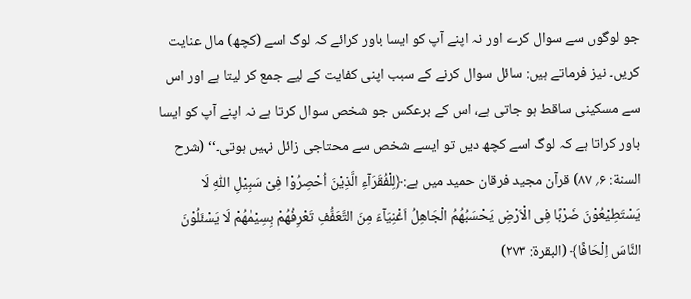جو لوگوں سے سوال کرے اور نہ اپنے آپ کو ایسا باور کرائے کہ لوگ اسے (کچھ) مال عنایت کریں۔ نیز فرماتے ہیں: سائل سوال کرنے کے سبب اپنی کفایت کے لیے جمع کر لیتا ہے اور اس سے مسکینی ساقط ہو جاتی ہے، اس کے برعکس جو شخص سوال کرتا ہے نہ اپنے آپ کو ایسا باور کراتا ہے کہ لوگ اسے کچھ دیں تو ایسے شخص سے محتاجی زائل نہیں ہوتی۔‘‘ (شرح السنة: ۶؍ ۸۷) قرآن مجید فرقان حمید میں ہے:﴿لِلْفُقَرَآءِ الَّذِیْنَ اُحْصِرُوْا فِیْ سَبِیْلِ اللّٰهِ لَا یَسْتَطِیْعُوْنَ ضَرْبًا فِی الْاَرْضِ یَحْسَبُهُمُ الْجَاهِلُ اَغْنِیَآءَ مِنَ التَّعَفُّفِ تَعْرِفُهُمْ بِسِیْمٰهُمْ لَا یَسْئَلُوْنَ النَّاسَ اِلْحَافًا﴾ (البقرۃ: ۲۷۳)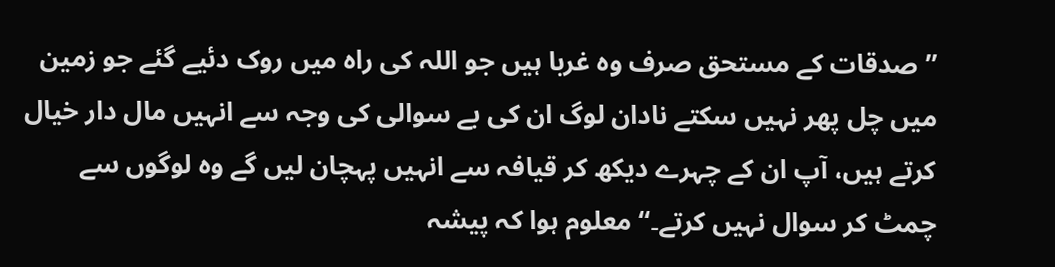’’صدقات کے مستحق صرف وہ غربا ہیں جو اللہ کی راہ میں روک دئیے گئے جو زمین میں چل پھر نہیں سکتے نادان لوگ ان کی بے سوالی کی وجہ سے انہیں مال دار خیال کرتے ہیں، آپ ان کے چہرے دیکھ کر قیافہ سے انہیں پہچان لیں گے وہ لوگوں سے چمٹ کر سوال نہیں کرتے۔‘‘ معلوم ہوا کہ پیشہ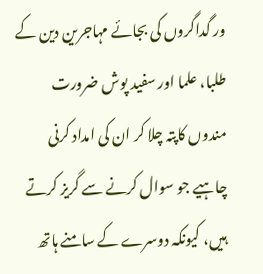ور گداگروں کی بجائے مہاجرین دین کے طلبا، علما اور سفید پوش ضرورت مندوں کاپتہ چلا کر ان کی امداد کرنی چاہیے جو سوال کرنے سے گریز کرتے ہیں، کیونکہ دوسرے کے سامنے ہاتھ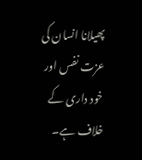پھیلانا انسان کی عزت نفس اور خود داری کے خلاف ہے۔